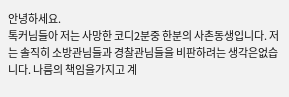안녕하세요.
톡커님들아 저는 사망한 코디2분중 한분의 사촌동생입니다. 저는 솔직히 소방관님들과 경찰관님들을 비판하려는 생각은없습니다. 나름의 책임을가지고 계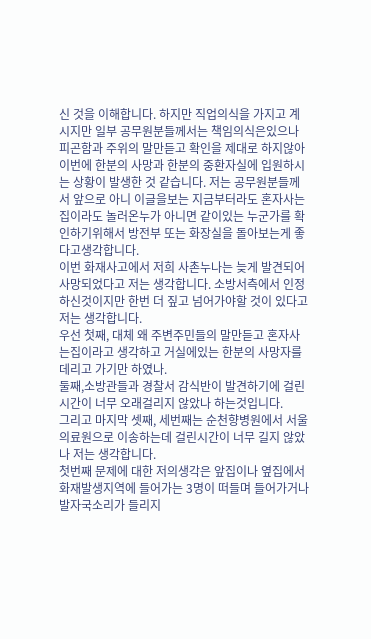신 것을 이해합니다. 하지만 직업의식을 가지고 계시지만 일부 공무원분들께서는 책임의식은있으나 피곤함과 주위의 말만듣고 확인을 제대로 하지않아 이번에 한분의 사망과 한분의 중환자실에 입원하시는 상황이 발생한 것 같습니다. 저는 공무원분들께서 앞으로 아니 이글을보는 지금부터라도 혼자사는집이라도 놀러온누가 아니면 같이있는 누군가를 확인하기위해서 방전부 또는 화장실을 돌아보는게 좋다고생각합니다.
이번 화재사고에서 저희 사촌누나는 늦게 발견되어 사망되었다고 저는 생각합니다. 소방서측에서 인정하신것이지만 한번 더 짚고 넘어가야할 것이 있다고 저는 생각합니다.
우선 첫째, 대체 왜 주변주민들의 말만듣고 혼자사는집이라고 생각하고 거실에있는 한분의 사망자를데리고 가기만 하였나.
둘째,소방관들과 경찰서 감식반이 발견하기에 걸린 시간이 너무 오래걸리지 않았나 하는것입니다.
그리고 마지막 셋째, 세번째는 순천향병원에서 서울의료원으로 이송하는데 걸린시간이 너무 길지 않았나 저는 생각합니다.
첫번째 문제에 대한 저의생각은 앞집이나 옆집에서 화재발생지역에 들어가는 3명이 떠들며 들어가거나 발자국소리가 들리지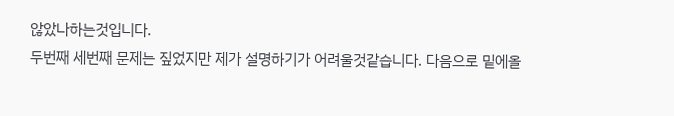않았나하는것입니다.
두번째 세번째 문제는 짚었지만 제가 설명하기가 어려울것같습니다. 다음으로 밑에올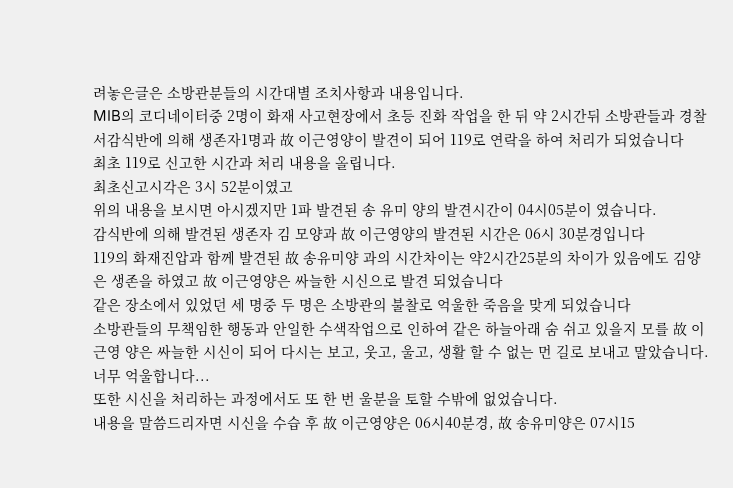려놓은글은 소방관분들의 시간대별 조치사항과 내용입니다.
MIB의 코디네이터중 2명이 화재 사고현장에서 초등 진화 작업을 한 뒤 약 2시간뒤 소방관들과 경찰서감식반에 의해 생존자1명과 故 이근영양이 발견이 되어 119로 연락을 하여 처리가 되었습니다
최초 119로 신고한 시간과 처리 내용을 올립니다.
최초신고시각은 3시 52분이였고
위의 내용을 보시면 아시겠지만 1파 발견된 송 유미 양의 발견시간이 04시05분이 였습니다.
감식반에 의해 발견된 생존자 김 모양과 故 이근영양의 발견된 시간은 06시 30분경입니다
119의 화재진압과 함께 발견된 故 송유미양 과의 시간차이는 약2시간25분의 차이가 있음에도 김양은 생존을 하였고 故 이근영양은 싸늘한 시신으로 발견 되었습니다
같은 장소에서 있었던 세 명중 두 명은 소방관의 불찰로 억울한 죽음을 맞게 되었습니다
소방관들의 무책임한 행동과 안일한 수색작업으로 인하여 같은 하늘아래 숨 쉬고 있을지 모를 故 이근영 양은 싸늘한 시신이 되어 다시는 보고, 웃고, 울고, 생활 할 수 없는 먼 길로 보내고 말았습니다. 너무 억울합니다...
또한 시신을 처리하는 과정에서도 또 한 번 울분을 토할 수밖에 없었습니다.
내용을 말씀드리자면 시신을 수습 후 故 이근영양은 06시40분경, 故 송유미양은 07시15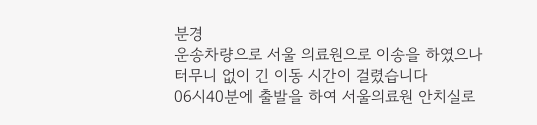분경
운송차량으로 서울 의료원으로 이송을 하였으나 터무니 없이 긴 이동 시간이 걸렸습니다
06시40분에 출발을 하여 서울의료원 안치실로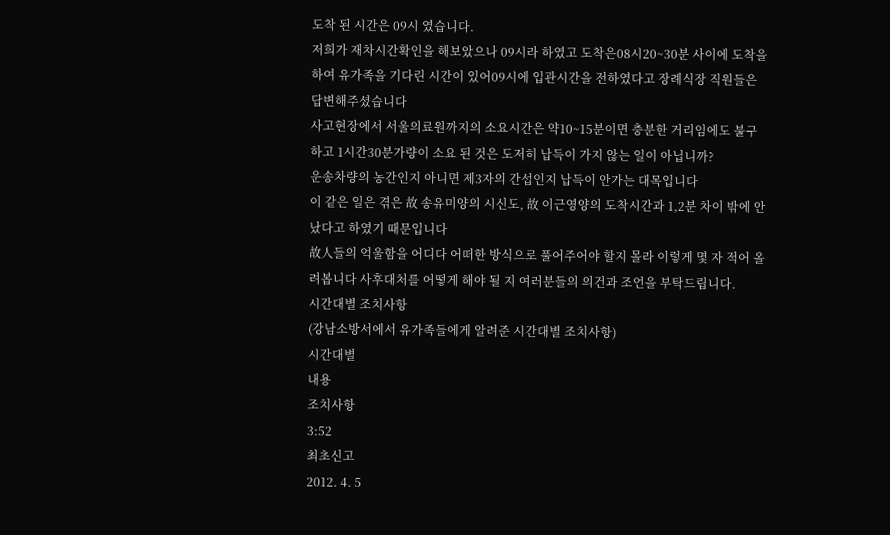도착 된 시간은 09시 였습니다.
저희가 재차시간확인을 해보았으나 09시라 하였고 도착은08시20~30분 사이에 도착을 하여 유가족을 기다린 시간이 있어09시에 입관시간을 전하였다고 장례식장 직원들은 답변해주셨습니다
사고현장에서 서울의료원까지의 소요시간은 약10~15분이면 충분한 거리임에도 불구하고 1시간30분가량이 소요 된 것은 도저히 납득이 가지 않는 일이 아닙니까?
운송차량의 농간인지 아니면 제3자의 간섭인지 납득이 안가는 대목입니다
이 같은 일은 겪은 故 송유미양의 시신도, 故 이근영양의 도착시간과 1,2분 차이 밖에 안 났다고 하였기 때문입니다
故人들의 억울함을 어디다 어떠한 방식으로 풀어주어야 할지 몰라 이렇게 몇 자 적어 올려봅니다 사후대처를 어떻게 해야 될 지 여러분들의 의건과 조언을 부탁드립니다.
시간대별 조치사항
(강남소방서에서 유가족들에게 알려준 시간대별 조치사항)
시간대별
내용
조치사항
3:52
최초신고
2012. 4. 5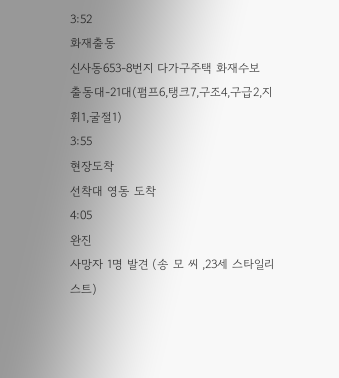3:52
화재출동
신사동653-8번지 다가구주택 화재수보
출동대-21대(펌프6,탱크7,구조4,구급2,지휘1,굴절1)
3:55
현장도착
선착대 영동 도착
4:05
완진
사망자 1명 발견 (송 모 씨 ,23세 스타일리스트)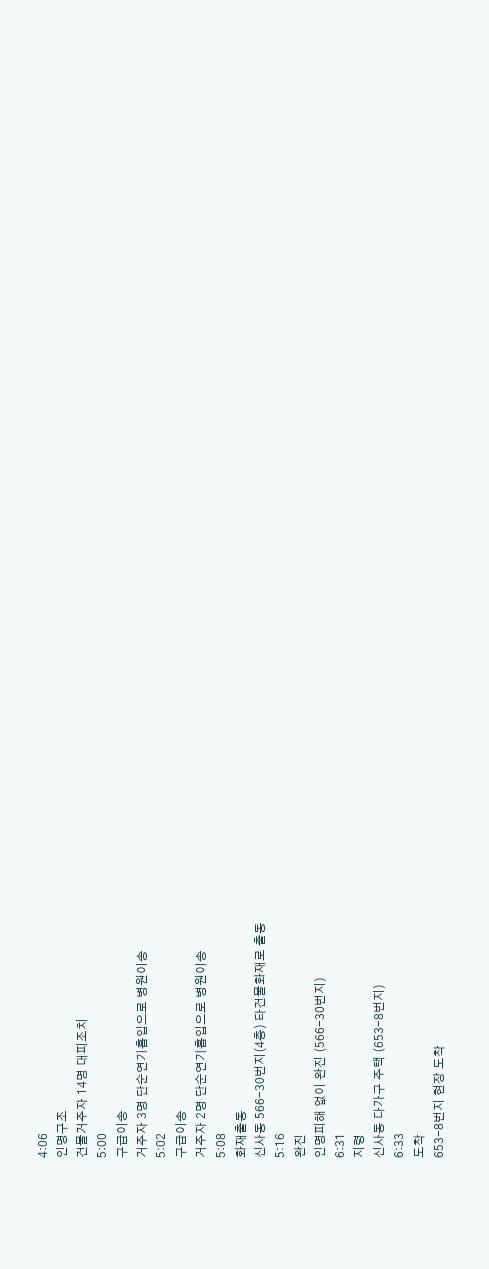4:06
인명구조
건물거주자 14명 대피조치
5:00
구급이송
거주자 3명 단순연기흡입으로 병원이송
5:02
구급이송
거주자 2명 단순연기흡입으로 병원이송
5:08
화재출동
신사동 566-30번지(4층) 타건물화재로 출동
5:16
완진
인명피해 없이 완진 (566-30번지)
6:31
지령
신사동 다가구 주택 (653-8번지)
6:33
도착
653-8번지 현장 도착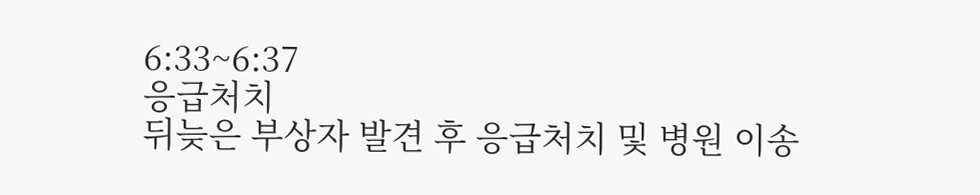6:33~6:37
응급처치
뒤늦은 부상자 발견 후 응급처치 및 병원 이송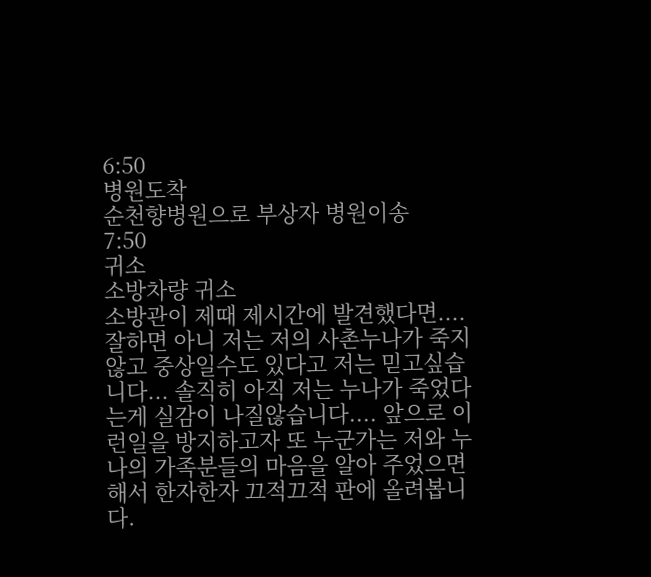6:50
병원도착
순천향병원으로 부상자 병원이송
7:50
귀소
소방차량 귀소
소방관이 제때 제시간에 발견했다면.... 잘하면 아니 저는 저의 사촌누나가 죽지 않고 중상일수도 있다고 저는 믿고싶습니다... 솔직히 아직 저는 누나가 죽었다는게 실감이 나질않습니다.... 앞으로 이런일을 방지하고자 또 누군가는 저와 누나의 가족분들의 마음을 알아 주었으면해서 한자한자 끄적끄적 판에 올려봅니다.